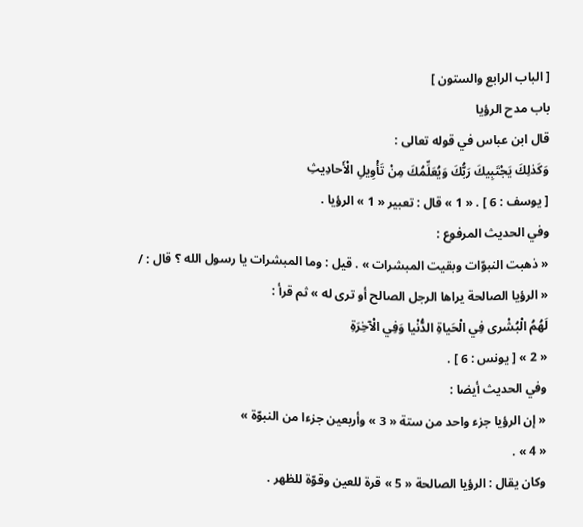[ الباب الرابع والستون ]
باب مدح الرؤيا
قال ابن عباس في قوله تعالى :
وَكَذلِكَ يَجْتَبِيكَ رَبُّكَ وَيُعَلِّمُكَ مِنْ تَأْوِيلِ الْأَحادِيثِ
[ يوسف : 6 ] . « 1 » قال : تعبير « 1 » الرؤيا .
وفي الحديث المرفوع :
« ذهبت النبوّات وبقيت المبشرات » . قيل : وما المبشرات يا رسول الله ؟ قال : / « الرؤيا الصالحة يراها الرجل الصالح أو ترى له » ثم قرأ :
لَهُمُ الْبُشْرى فِي الْحَياةِ الدُّنْيا وَفِي الْآخِرَةِ
« 2 » [ يونس : 6 ] .
وفي الحديث أيضا :
« إن الرؤيا جزء واحد من ستة « 3 » وأربعين جزءا من النبوّة »
« 4 » .
وكان يقال : الرؤيا الصالحة « 5 » قرة للعين وقوّة للظهر .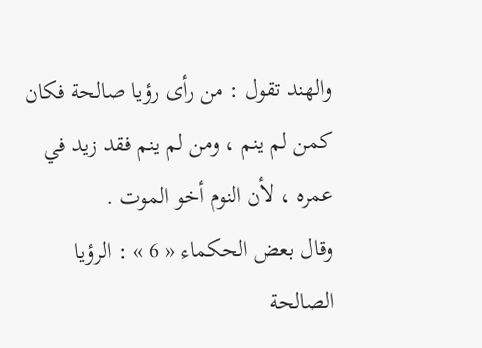والهند تقول : من رأى رؤيا صالحة فكان كمن لم ينم ، ومن لم ينم فقد زيد في عمره ، لأن النوم أخو الموت .
وقال بعض الحكماء « 6 » : الرؤيا الصالحة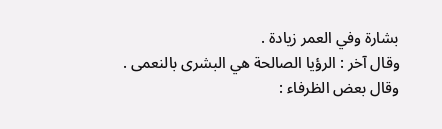بشارة وفي العمر زيادة .
وقال آخر : الرؤيا الصالحة هي البشرى بالنعمى .
وقال بعض الظرفاء :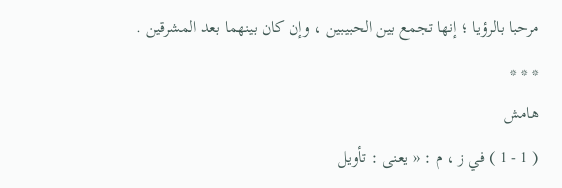مرحبا بالرؤيا ؛ إنها تجمع بين الحبيبين ، وإن كان بينهما بعد المشرقين .
* * *
هامش
( 1 - 1 ) في ز ، م : « يعنى : تأويل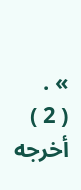» .
( 2 ) أخرجه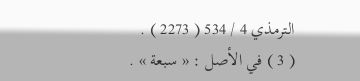الترمذي 4 / 534 ( 2273 ) .
( 3 ) في الأصل : « سبعة » .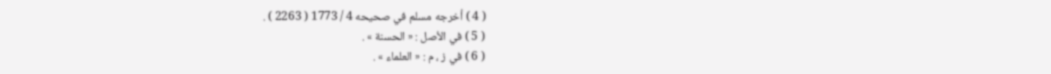( 4 ) أخرجه مسلم في صحيحه 4 / 1773 ( 2263 ) .
( 5 ) في الأصل : « الحسنة » .
( 6 ) في ز ، م : « العلماء » .